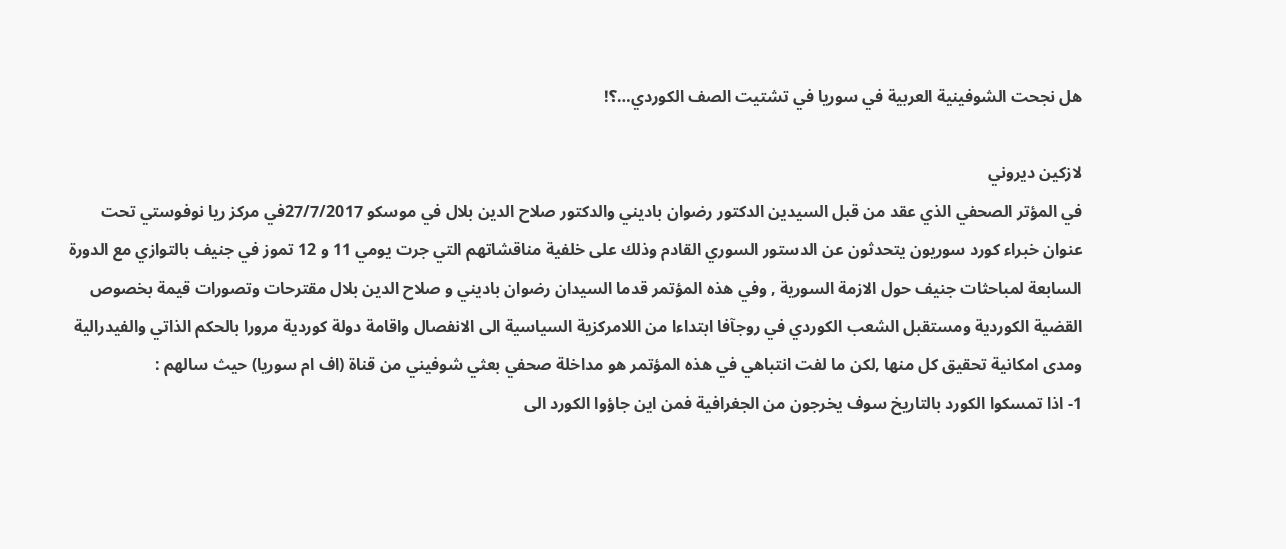هل نجحت الشوفينية العربية في سوريا في تشتيت الصف الكوردي…؟!

لازكين ديروني
في المؤتر الصحفي الذي عقد من قبل السيدين الدكتور رضوان باديني والدكتور صلاح الدين بلال في موسكو 27/7/2017في مركز ريا نوفوستي تحت عنوان خبراء كورد سوريون يتحدثون عن الدستور السوري القادم وذلك على خلفية مناقشاتهم التي جرت يومي 11 و 12 تموز في جنيف بالتوازي مع الدورة السابعة لمباحثات جنيف حول الازمة السورية , وفي هذه المؤتمر قدما السيدان رضوان باديني و صلاح الدين بلال مقترحات وتصورات قيمة بخصوص القضية الكوردية ومستقبل الشعب الكوردي في روجآفا ابتداءا من اللامركزية السياسية الى الانفصال واقامة دولة كوردية مرورا بالحكم الذاتي والفيدرالية ومدى امكانية تحقيق كل منها ,لكن ما لفت انتباهي في هذه المؤتمر هو مداخلة صحفي بعثي شوفيني من قناة (اف ام سوريا) حيث سالهم :
1- اذا تمسكوا الكورد بالتاريخ سوف يخرجون من الجغرافية فمن اين جاؤوا الكورد الى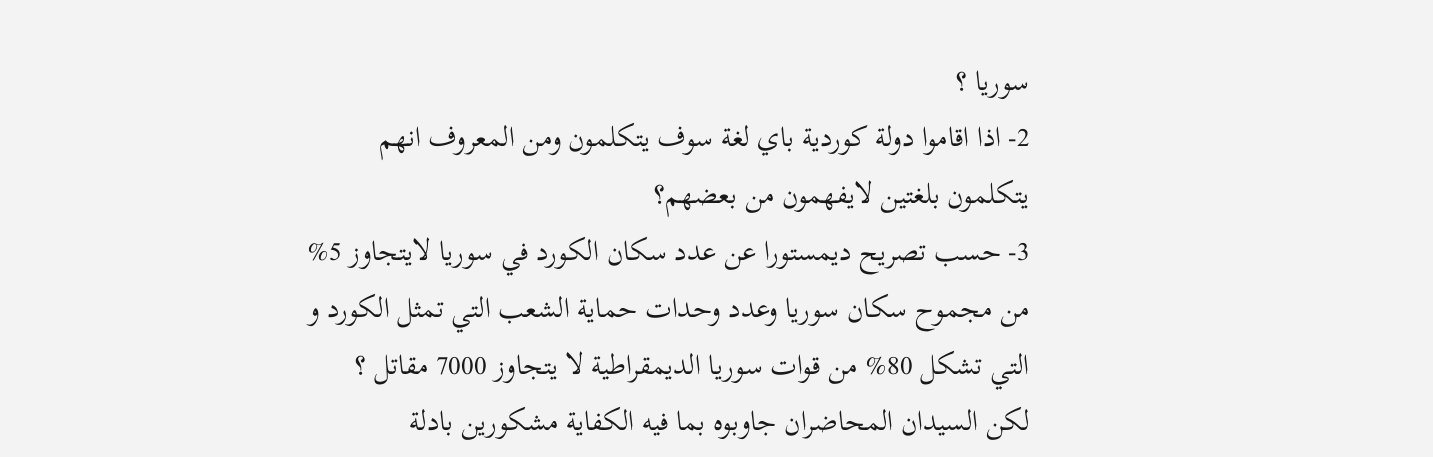سوريا ؟
2- اذا اقاموا دولة كوردية باي لغة سوف يتكلمون ومن المعروف انهم يتكلمون بلغتين لايفهمون من بعضهم؟
3- حسب تصريح ديمستورا عن عدد سكان الكورد في سوريا لايتجاوز 5% من مجموح سكان سوريا وعدد وحدات حماية الشعب التي تمثل الكورد و التي تشكل 80% من قوات سوريا الديمقراطية لا يتجاوز 7000 مقاتل ؟
لكن السيدان المحاضران جاوبوه بما فيه الكفاية مشكورين بادلة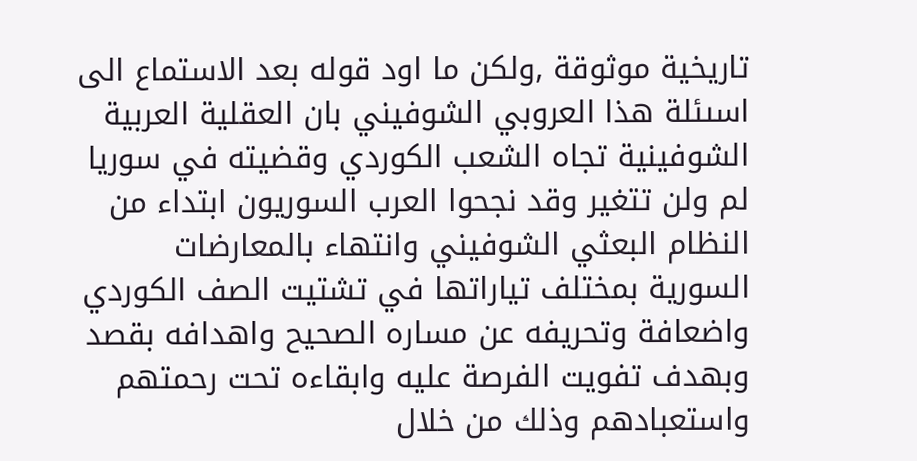تاريخية موثوقة ,ولكن ما اود قوله بعد الاستماع الى اسىئلة هذا العروبي الشوفيني بان العقلية العربية الشوفينية تجاه الشعب الكوردي وقضيته في سوريا لم ولن تتغير وقد نجحوا العرب السوريون ابتداء من النظام البعثي الشوفيني وانتهاء بالمعارضات السورية بمختلف تياراتها في تشتيت الصف الكوردي واضعافة وتحريفه عن مساره الصحيح واهدافه بقصد وبهدف تفويت الفرصة عليه وابقاءه تحت رحمتهم واستعبادهم وذلك من خلال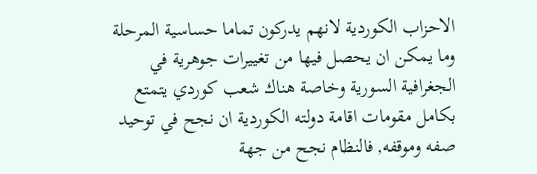الاحزاب الكوردية لانهم يدركون تماما حساسية المرحلة وما يمكن ان يحصل فيها من تغييرات جوهرية في الجغرافية السورية وخاصة هناك شعب كوردي يتمتع بكامل مقومات اقامة دولته الكوردية ان نجح في توحيد صفه وموقفه, فالنظام نجح من جهة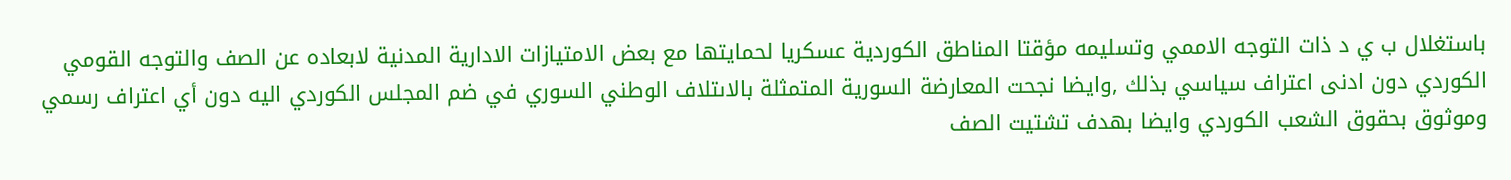باستغلال ب ي د ذات التوجه الاممي وتسليمه مؤقتا المناطق الكوردية عسكريا لحمايتها مع بعض الامتيازات الادارية المدنية لابعاده عن الصف والتوجه القومي الكوردي دون ادنى اعتراف سياسي بذلك ,وايضا نجحت المعارضة السورية المتمثلة بالاىتلاف الوطني السوري في ضم المجلس الكوردي اليه دون أي اعتراف رسمي وموثوق بحقوق الشعب الكوردي وايضا بهدف تشتيت الصف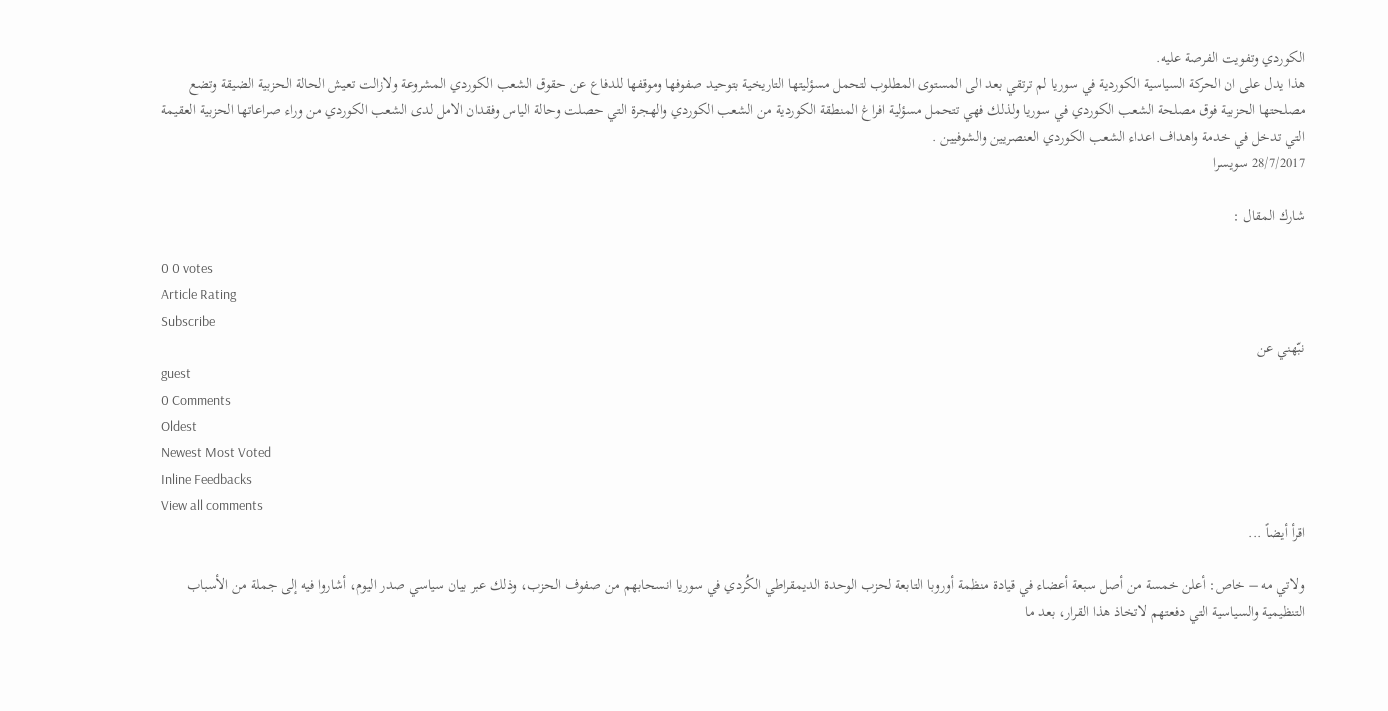الكوردي وتفويت الفرصة عليه.
هذا يدل على ان الحركة السياسية الكوردية في سوريا لم ترتقي بعد الى المستوى المطلوب لتحمل مسؤليتها التاريخية بتوحيد صفوفها وموقفها للدفاع عن حقوق الشعب الكوردي المشروعة ولازالت تعيش الحالة الحزبية الضيقة وتضع مصلحتها الحزبية فوق مصلحة الشعب الكوردي في سوريا ولذلك فهي تتحمل مسؤلية افراغ المنطقة الكوردية من الشعب الكوردي والهجرة التي حصلت وحالة الياس وفقدان الامل لدى الشعب الكوردي من وراء صراعاتها الحزبية العقيمة التي تدخل في خدمة واهداف اعداء الشعب الكوردي العنصريين والشوفيين .
28/7/2017 سويسرا

شارك المقال :

0 0 votes
Article Rating
Subscribe
نبّهني عن
guest
0 Comments
Oldest
Newest Most Voted
Inline Feedbacks
View all comments
اقرأ أيضاً ...

ولاتي مه – خاص: أعلن خمسة من أصل سبعة أعضاء في قيادة منظمة أوروبا التابعة لحزب الوحدة الديمقراطي الكُردي في سوريا انسحابهم من صفوف الحزب، وذلك عبر بيان سياسي صدر اليوم، أشاروا فيه إلى جملة من الأسباب التنظيمية والسياسية التي دفعتهم لاتخاذ هذا القرار، بعد ما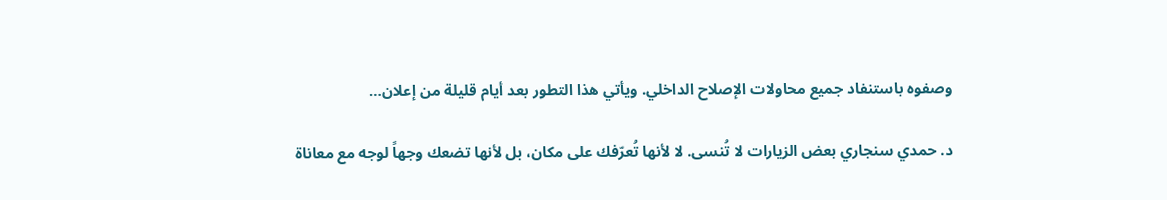وصفوه باستنفاد جميع محاولات الإصلاح الداخلي. ويأتي هذا التطور بعد أيام قليلة من إعلان…

د. حمدي سنجاري بعض الزيارات لا تُنسى. لا لأنها تُعرّفك على مكان، بل لأنها تضعك وجهاً لوجه مع معاناة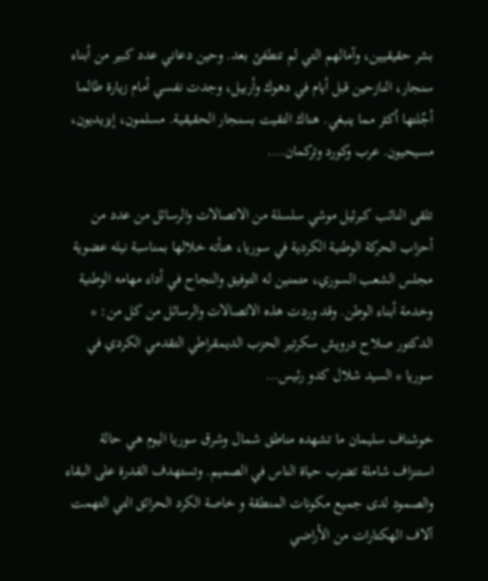بشر حقيقيين، وآمالهم التي لم تنطفئ بعد. وحين دعاني عدد كبير من أبناء سنجار، النازحين قبل أيام في دهوك وأربيل، وجدت نفسي أمام زيارة طالما أجّلتها أكثر مما ينبغي. هناك التقيت بسنجار الحقيقية. مسلمون، إيزيديون، مسيحيون. عرب وكورد وتركمان….

تلقى النائب كبرئيل موشي سلسلة من الاتصالات والرسائل من عدد من أحزاب الحركة الوطنية الكردية في سوريا، هنأته خلالها بمناسبة نيله عضوية مجلس الشعب السوري، متمنين له التوفيق والنجاح في أداء مهامه الوطنية وخدمة أبناء الوطن. وقد وردت هذه الاتصالات والرسائل من كل من: * الدكتور صلاح درويش سكرتير الحزب الديمقراطي التقدمي الكردي في سوريا * السيد شلال كدو رئيس…

خوشناف سليمان ما تشهده مناطق شمال وشرق سوريا اليوم هي حالة استنزاف شاملة تضرب حياة الناس في الصميم. وتستهدف القدرة على البقاء والصمود لدى جميع مكونات المنطقة و خاصة الكرد الحرائق التي التهمت آلاف الهكتارات من الأراضي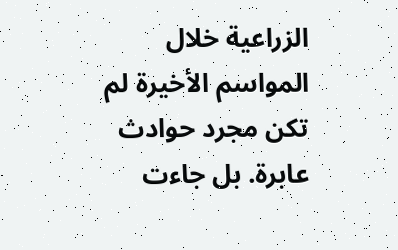الزراعية خلال المواسم الأخيرة لم تكن مجرد حوادث عابرة. بل جاءت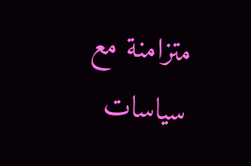متزامنة مع سياسات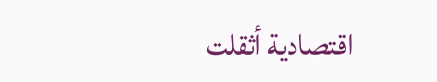اقتصادية أثقلت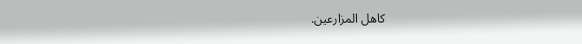كاهل المزارعين.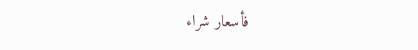فأسعار شراء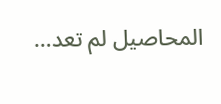المحاصيل لم تعد…